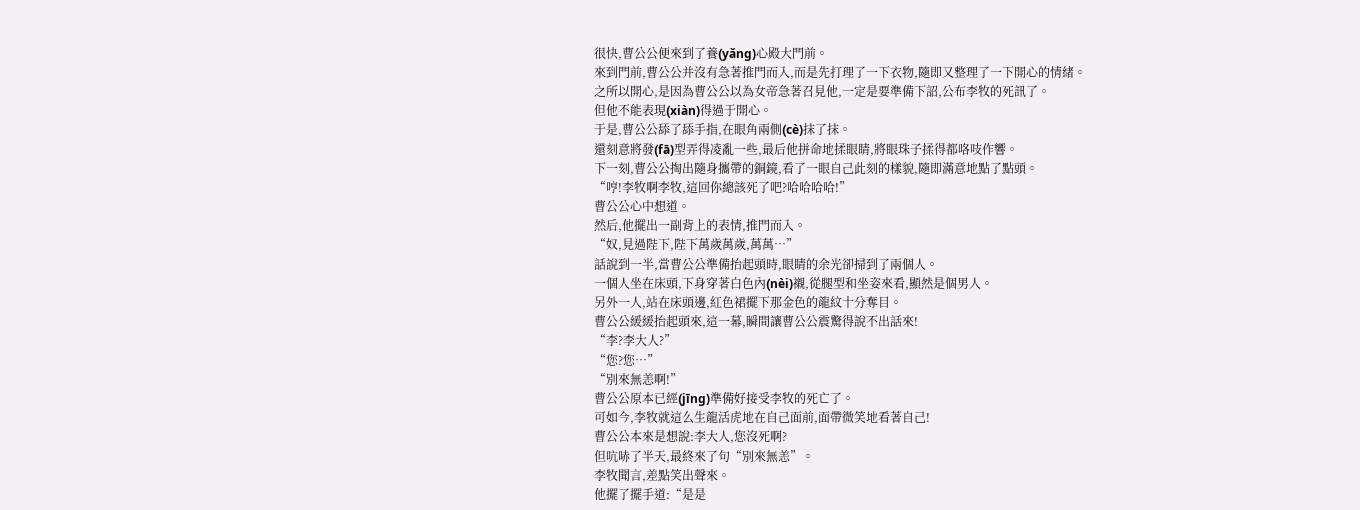很快,曹公公便來到了養(yǎng)心殿大門前。
來到門前,曹公公并沒有急著推門而入,而是先打理了一下衣物,隨即又整理了一下開心的情緒。
之所以開心,是因為曹公公以為女帝急著召見他,一定是要準備下詔,公布李牧的死訊了。
但他不能表現(xiàn)得過于開心。
于是,曹公公舔了舔手指,在眼角兩側(cè)抹了抹。
還刻意將發(fā)型弄得凌亂一些,最后他拼命地揉眼睛,將眼珠子揉得都咯吱作響。
下一刻,曹公公掏出隨身攜帶的銅鏡,看了一眼自己此刻的樣貌,隨即滿意地點了點頭。
“哼!李牧啊李牧,這回你總該死了吧?哈哈哈哈!”
曹公公心中想道。
然后,他擺出一副背上的表情,推門而入。
“奴,見過陛下,陛下萬歲萬歲,萬萬…”
話說到一半,當曹公公準備抬起頭時,眼睛的余光卻掃到了兩個人。
一個人坐在床頭,下身穿著白色內(nèi)襯,從腿型和坐姿來看,顯然是個男人。
另外一人,站在床頭邊,紅色裙擺下那金色的龍紋十分奪目。
曹公公緩緩抬起頭來,這一幕,瞬間讓曹公公震驚得說不出話來!
“李?李大人?”
“您?您…”
“別來無恙啊!”
曹公公原本已經(jīng)準備好接受李牧的死亡了。
可如今,李牧就這么生龍活虎地在自己面前,面帶微笑地看著自己!
曹公公本來是想說:李大人,您沒死啊?
但吭哧了半天,最終來了句“別來無恙”。
李牧聞言,差點笑出聲來。
他擺了擺手道:“是是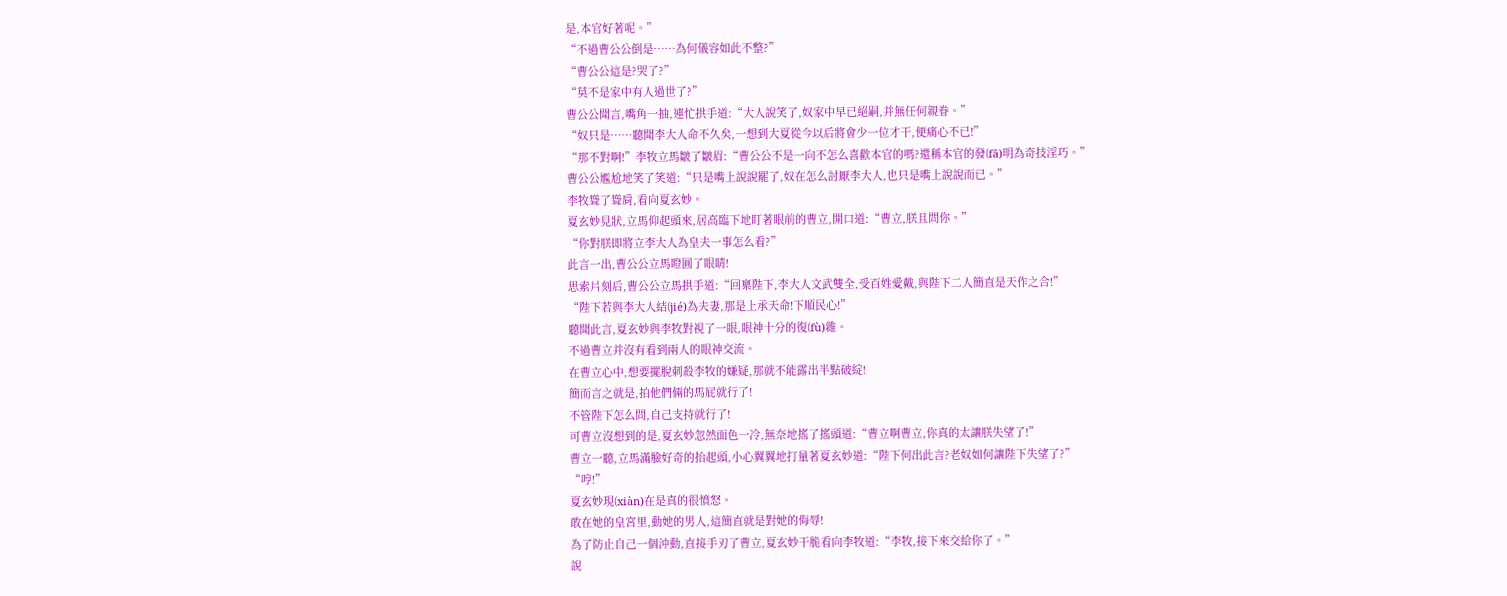是,本官好著呢。”
“不過曹公公倒是……為何儀容如此不整?”
“曹公公這是?哭了?”
“莫不是家中有人過世了?”
曹公公聞言,嘴角一抽,連忙拱手道:“大人說笑了,奴家中早已絕嗣,并無任何親眷。”
“奴只是……聽聞李大人命不久矣,一想到大夏從今以后將會少一位才干,便痛心不已!”
“那不對啊!”李牧立馬皺了皺眉:“曹公公不是一向不怎么喜歡本官的嗎?還稱本官的發(fā)明為奇技淫巧。”
曹公公尷尬地笑了笑道:“只是嘴上說說罷了,奴在怎么討厭李大人,也只是嘴上說說而已。”
李牧聳了聳肩,看向夏玄妙。
夏玄妙見狀,立馬仰起頭來,居高臨下地盯著眼前的曹立,開口道:“曹立,朕且問你。”
“你對朕即將立李大人為皇夫一事怎么看?”
此言一出,曹公公立馬瞪圓了眼睛!
思索片刻后,曹公公立馬拱手道:“回稟陛下,李大人文武雙全,受百姓愛戴,與陛下二人簡直是天作之合!”
“陛下若與李大人結(jié)為夫妻,那是上承天命!下順民心!”
聽聞此言,夏玄妙與李牧對視了一眼,眼神十分的復(fù)雜。
不過曹立并沒有看到兩人的眼神交流。
在曹立心中,想要擺脫刺殺李牧的嫌疑,那就不能露出半點破綻!
簡而言之就是,拍他們倆的馬屁就行了!
不管陛下怎么問,自己支持就行了!
可曹立沒想到的是,夏玄妙忽然面色一冷,無奈地搖了搖頭道:“曹立啊曹立,你真的太讓朕失望了!”
曹立一聽,立馬滿臉好奇的抬起頭,小心翼翼地打量著夏玄妙道:“陛下何出此言?老奴如何讓陛下失望了?”
“哼!”
夏玄妙現(xiàn)在是真的很憤怒。
敢在她的皇宮里,動她的男人,這簡直就是對她的侮辱!
為了防止自己一個沖動,直接手刃了曹立,夏玄妙干脆看向李牧道:“李牧,接下來交給你了。”
說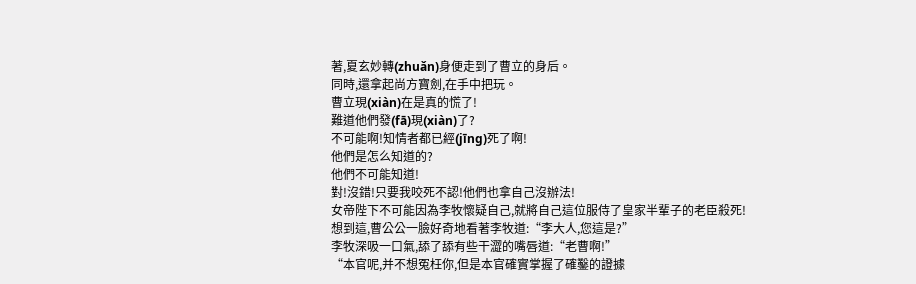著,夏玄妙轉(zhuǎn)身便走到了曹立的身后。
同時,還拿起尚方寶劍,在手中把玩。
曹立現(xiàn)在是真的慌了!
難道他們發(fā)現(xiàn)了?
不可能啊!知情者都已經(jīng)死了啊!
他們是怎么知道的?
他們不可能知道!
對!沒錯!只要我咬死不認!他們也拿自己沒辦法!
女帝陛下不可能因為李牧懷疑自己,就將自己這位服侍了皇家半輩子的老臣殺死!
想到這,曹公公一臉好奇地看著李牧道:“李大人,您這是?”
李牧深吸一口氣,舔了舔有些干澀的嘴唇道:“老曹啊!”
“本官呢,并不想冤枉你,但是本官確實掌握了確鑿的證據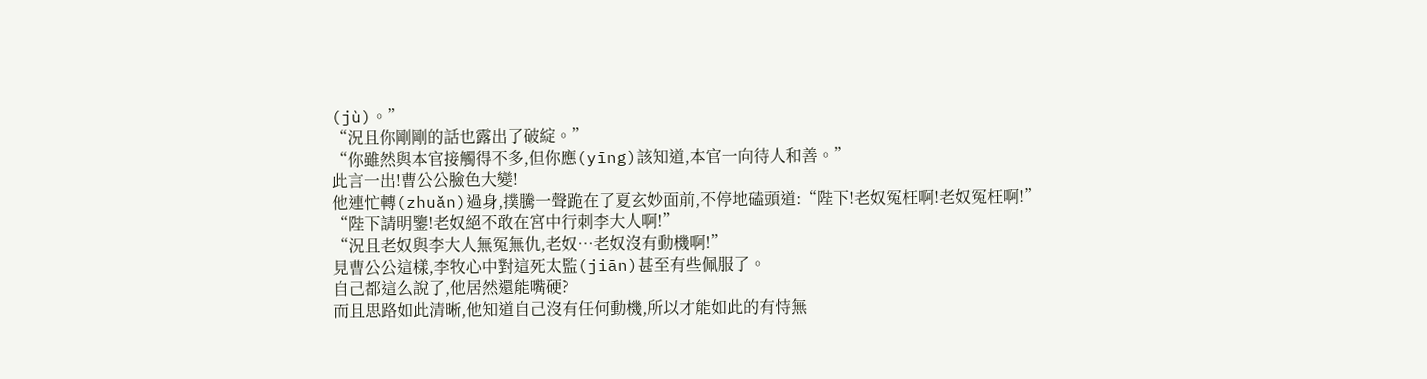(jù)。”
“況且你剛剛的話也露出了破綻。”
“你雖然與本官接觸得不多,但你應(yīng)該知道,本官一向待人和善。”
此言一出!曹公公臉色大變!
他連忙轉(zhuǎn)過身,撲騰一聲跪在了夏玄妙面前,不停地磕頭道:“陛下!老奴冤枉啊!老奴冤枉啊!”
“陛下請明鑒!老奴絕不敢在宮中行刺李大人啊!”
“況且老奴與李大人無冤無仇,老奴…老奴沒有動機啊!”
見曹公公這樣,李牧心中對這死太監(jiān)甚至有些佩服了。
自己都這么說了,他居然還能嘴硬?
而且思路如此清晰,他知道自己沒有任何動機,所以才能如此的有恃無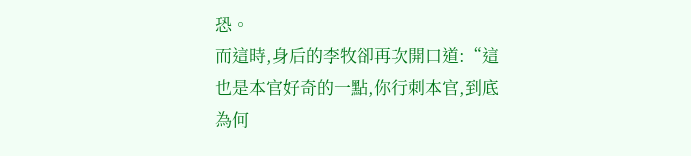恐。
而這時,身后的李牧卻再次開口道:“這也是本官好奇的一點,你行刺本官,到底為何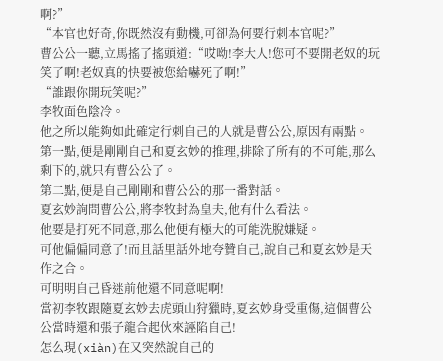啊?”
“本官也好奇,你既然沒有動機,可卻為何要行刺本官呢?”
曹公公一聽,立馬搖了搖頭道:“哎呦!李大人!您可不要開老奴的玩笑了啊!老奴真的快要被您給嚇死了啊!”
“誰跟你開玩笑呢?”
李牧面色陰冷。
他之所以能夠如此確定行刺自己的人就是曹公公,原因有兩點。
第一點,便是剛剛自己和夏玄妙的推理,排除了所有的不可能,那么剩下的,就只有曹公公了。
第二點,便是自己剛剛和曹公公的那一番對話。
夏玄妙詢問曹公公,將李牧封為皇夫,他有什么看法。
他要是打死不同意,那么他便有極大的可能洗脫嫌疑。
可他偏偏同意了!而且話里話外地夸贊自己,說自己和夏玄妙是天作之合。
可明明自己昏迷前他還不同意呢啊!
當初李牧跟隨夏玄妙去虎頭山狩獵時,夏玄妙身受重傷,這個曹公公當時還和張子龍合起伙來誣陷自己!
怎么現(xiàn)在又突然說自己的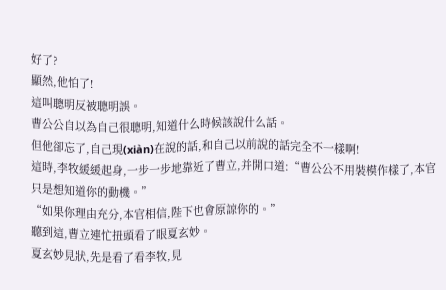好了?
顯然,他怕了!
這叫聰明反被聰明誤。
曹公公自以為自己很聰明,知道什么時候該說什么話。
但他卻忘了,自己現(xiàn)在說的話,和自己以前說的話完全不一樣啊!
這時,李牧緩緩起身,一步一步地靠近了曹立,并開口道:“曹公公不用裝模作樣了,本官只是想知道你的動機。”
“如果你理由充分,本官相信,陛下也會原諒你的。”
聽到這,曹立連忙扭頭看了眼夏玄妙。
夏玄妙見狀,先是看了看李牧,見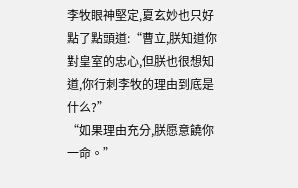李牧眼神堅定,夏玄妙也只好點了點頭道:“曹立,朕知道你對皇室的忠心,但朕也很想知道,你行刺李牧的理由到底是什么?”
“如果理由充分,朕愿意饒你一命。”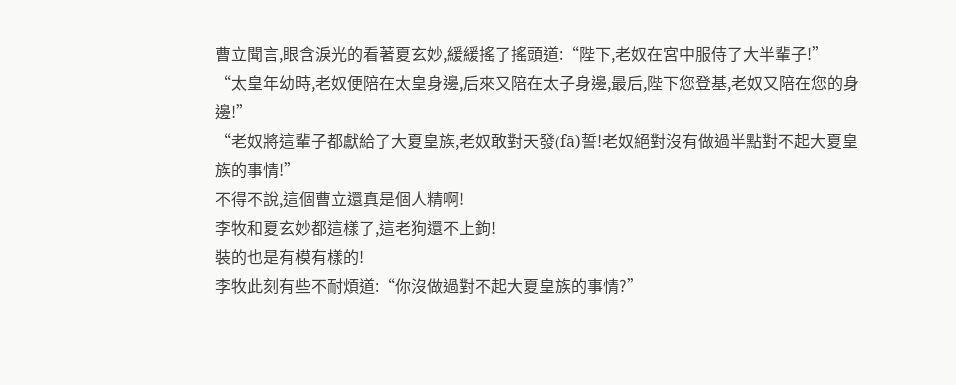曹立聞言,眼含淚光的看著夏玄妙,緩緩搖了搖頭道:“陛下,老奴在宮中服侍了大半輩子!”
“太皇年幼時,老奴便陪在太皇身邊,后來又陪在太子身邊,最后,陛下您登基,老奴又陪在您的身邊!”
“老奴將這輩子都獻給了大夏皇族,老奴敢對天發(fā)誓!老奴絕對沒有做過半點對不起大夏皇族的事情!”
不得不說,這個曹立還真是個人精啊!
李牧和夏玄妙都這樣了,這老狗還不上鉤!
裝的也是有模有樣的!
李牧此刻有些不耐煩道:“你沒做過對不起大夏皇族的事情?”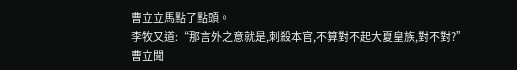曹立立馬點了點頭。
李牧又道:“那言外之意就是,刺殺本官,不算對不起大夏皇族,對不對?”
曹立聞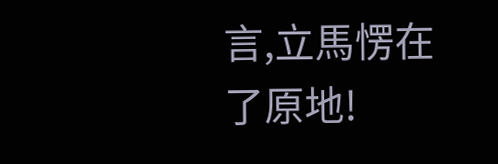言,立馬愣在了原地!